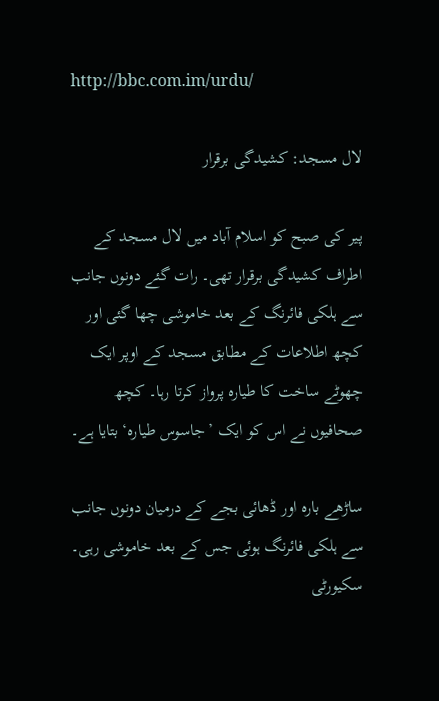http://bbc.com.im/urdu/

لال مسجد: کشیدگی برقرار

پیر کی صبح کو اسلام آباد میں لال مسجد کے اطراف کشیدگی برقرار تھی۔ رات گئے دونوں جانب سے ہلکی فائرنگ کے بعد خاموشی چھا گئی اور کچھ اطلاعات کے مطابق مسجد کے اوپر ایک چھوٹے ساخت کا طیارہ پرواز کرتا رہا۔ کچھ صحافیوں نے اس کو ایک ’جاسوس طیارہ‘ بتایا ہے۔

ساڑھے بارہ اور ڈھائی بجے کے درمیان دونوں جانب سے ہلکی فائرنگ ہوئی جس کے بعد خاموشی رہی۔ سکیورٹی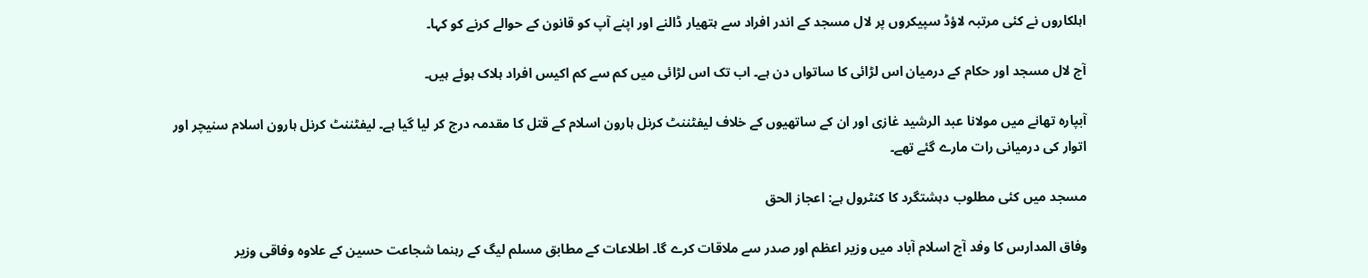اہلکاروں نے کئی مرتبہ لاؤڈ سپیکروں پر لال مسجد کے اندر افراد سے ہتھیار ڈالنے اور اپنے آپ کو قانون کے حوالے کرنے کو کہا۔

آج لال مسجد اور حکام کے درمیان اس لڑائی کا ساتواں دن ہے۔ اب تک اس لڑائی میں کم سے کم اکیس افراد ہلاک ہوئے ہیں۔

آبپارہ تھانے میں مولانا عبد الرشید غازی اور ان کے ساتھیوں کے خلاف لیفٹننٹ کرنل ہارون اسلام کے قتل کا مقدمہ درج کر لیا گیا ہے۔ لیفٹننٹ کرنل ہارون اسلام سنیچر اور اتوار کی درمیانی رات مارے گئے تھے۔

مسجد میں کئی مطلوب دہشتگرد کا کنٹرول ہے: اعجاز الحق

وفاق المدارس کا وفد آج اسلام آباد میں وزیر اعظم اور صدر سے ملاقات کرے گا۔ اطلاعات کے مطابق مسلم لیگ کے رہنما شجاعت حسین کے علاوہ وفاقی وزیر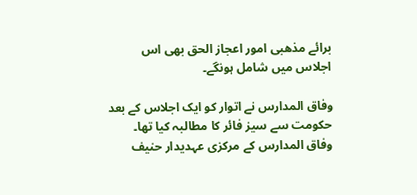برائے مذھبی امور اعجاز الحق بھی اس اجلاس میں شامل ہونگے۔

وفاق المدارس نے اتوار کو ایک اجلاس کے بعد حکومت سے سیز فائر کا مطالبہ کیا تھا۔ وفاق المدارس کے مرکزی عہدیدار حنیف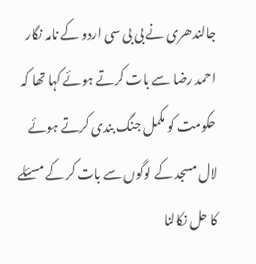جالندھری نے بی بی سی اردو کے نامہ نگار احمد رضا سے بات کرتے ہوئے کہا تھا کہ حکومت کو مکمل جنگ بندی کرتے ہوئے لال مسجد کے لوگوں سے بات کر کے مسئلے کا حل نکالنا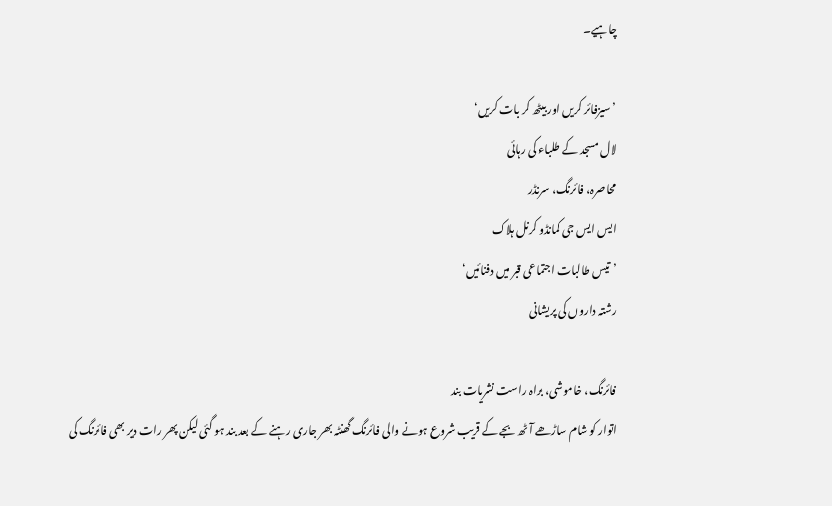چاہیے۔

’سیزفائر کریں اور بیٹھ کر بات کریں‘
لال مسجد کے طلباء کی رہائی
محاصرہ، فائرنگ، سرنڈر
ایس ایس جی کمانڈو کرنل ہلاک
’تیس طالبات اجتماعی قبر میں دفنائیں‘
رشتہ داروں کی پریشانی

فائرنگ، خاموشی، براہ راست نشریات بند
اتوار کو شام ساڑھے آٹھ بجے کے قریب شروع ہونے والی فائرنگ گھنٹہ بھر جاری رہنے کے بعد بند ہو گئی لیکن پھر رات دیر بھی فائرنگ کی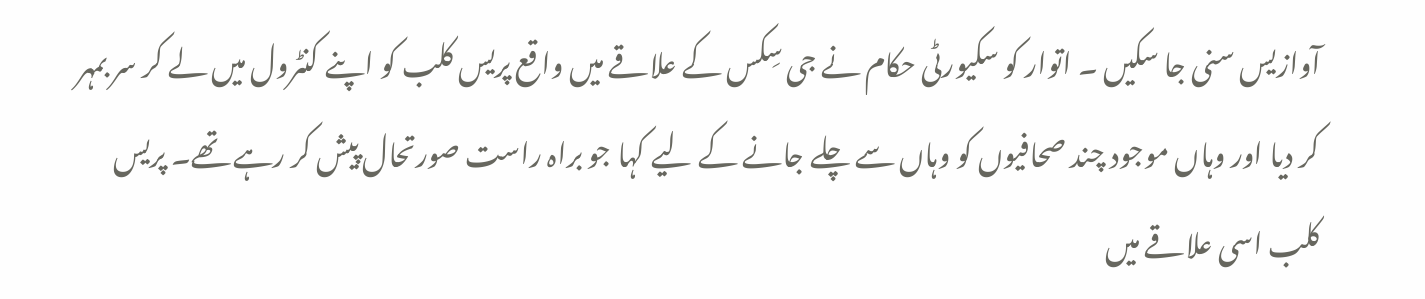آوازیس سنی جا سکیں ۔ اتوار کو سکیورٹی حکام نے جی سِکس کے علاقے میں واقع پریس کلب کو اپنے کنٹرول میں لے کر سر بمہر کر دیا اور وہاں موجود چند صحافیوں کو وہاں سے چلے جانے کے لیے کہا جو براہ راست صورتحال پیش کر رہے تھے۔ پریس کلب اسی علاقے میں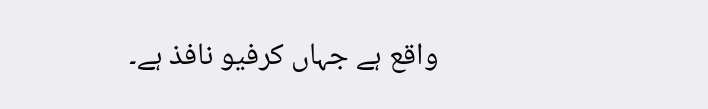واقع ہے جہاں کرفیو نافذ ہے۔